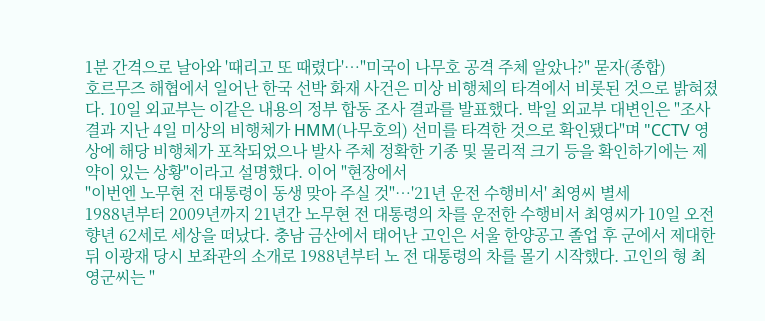1분 간격으로 날아와 '때리고 또 때렸다'…"미국이 나무호 공격 주체 알았나?" 묻자(종합)
호르무즈 해협에서 일어난 한국 선박 화재 사건은 미상 비행체의 타격에서 비롯된 것으로 밝혀졌다. 10일 외교부는 이같은 내용의 정부 합동 조사 결과를 발표했다. 박일 외교부 대변인은 "조사 결과 지난 4일 미상의 비행체가 HMM(나무호의) 선미를 타격한 것으로 확인됐다"며 "CCTV 영상에 해당 비행체가 포착되었으나 발사 주체 정확한 기종 및 물리적 크기 등을 확인하기에는 제약이 있는 상황"이라고 설명했다. 이어 "현장에서
"이번엔 노무현 전 대통령이 동생 맞아 주실 것"…'21년 운전 수행비서' 최영씨 별세
1988년부터 2009년까지 21년간 노무현 전 대통령의 차를 운전한 수행비서 최영씨가 10일 오전 향년 62세로 세상을 떠났다. 충남 금산에서 태어난 고인은 서울 한양공고 졸업 후 군에서 제대한 뒤 이광재 당시 보좌관의 소개로 1988년부터 노 전 대통령의 차를 몰기 시작했다. 고인의 형 최영군씨는 "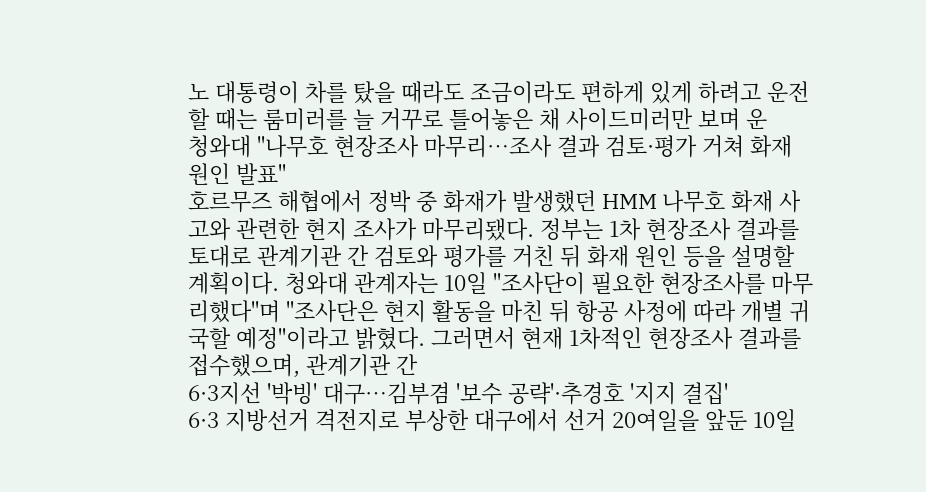노 대통령이 차를 탔을 때라도 조금이라도 편하게 있게 하려고 운전할 때는 룸미러를 늘 거꾸로 틀어놓은 채 사이드미러만 보며 운
청와대 "나무호 현장조사 마무리…조사 결과 검토·평가 거쳐 화재 원인 발표"
호르무즈 해협에서 정박 중 화재가 발생했던 HMM 나무호 화재 사고와 관련한 현지 조사가 마무리됐다. 정부는 1차 현장조사 결과를 토대로 관계기관 간 검토와 평가를 거친 뒤 화재 원인 등을 설명할 계획이다. 청와대 관계자는 10일 "조사단이 필요한 현장조사를 마무리했다"며 "조사단은 현지 활동을 마친 뒤 항공 사정에 따라 개별 귀국할 예정"이라고 밝혔다. 그러면서 현재 1차적인 현장조사 결과를 접수했으며, 관계기관 간
6·3지선 '박빙' 대구…김부겸 '보수 공략'·추경호 '지지 결집'
6·3 지방선거 격전지로 부상한 대구에서 선거 20여일을 앞둔 10일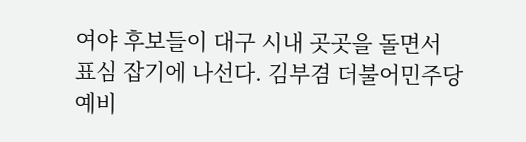여야 후보들이 대구 시내 곳곳을 돌면서 표심 잡기에 나선다. 김부겸 더불어민주당 예비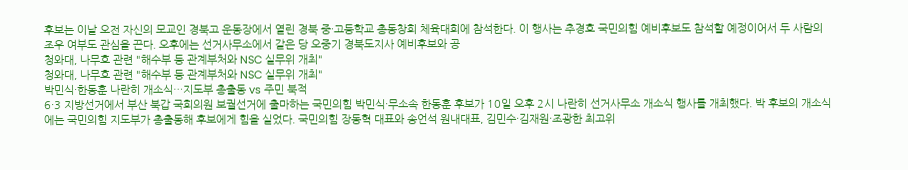후보는 이날 오전 자신의 모교인 경북고 운동장에서 열린 경북 중·고등학교 총동창회 체육대회에 참석한다. 이 행사는 추경호 국민의힘 예비후보도 참석할 예정이어서 두 사람의 조우 여부도 관심을 끈다. 오후에는 선거사무소에서 같은 당 오중기 경북도지사 예비후보와 공
청와대, 나무호 관련 "해수부 등 관계부처와 NSC 실무위 개최"
청와대, 나무호 관련 "해수부 등 관계부처와 NSC 실무위 개최"
박민식·한동훈 나란히 개소식…지도부 총출동 vs 주민 북적
6·3 지방선거에서 부산 북갑 국회의원 보궐선거에 출마하는 국민의힘 박민식·무소속 한동훈 후보가 10일 오후 2시 나란히 선거사무소 개소식 행사를 개최했다. 박 후보의 개소식에는 국민의힘 지도부가 총출동해 후보에게 힘을 실었다. 국민의힘 장동혁 대표와 송언석 원내대표, 김민수·김재원·조광한 최고위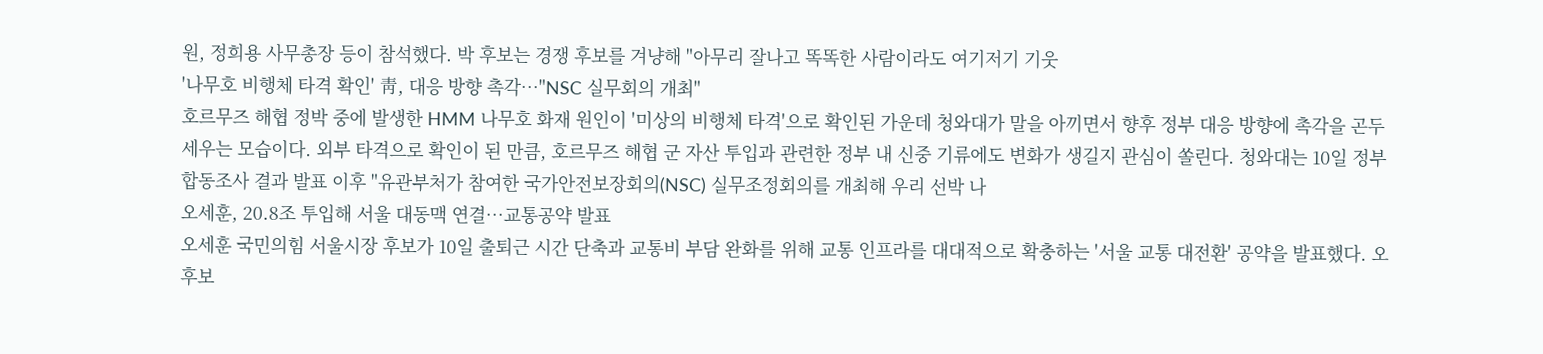원, 정희용 사무총장 등이 참석했다. 박 후보는 경쟁 후보를 겨냥해 "아무리 잘나고 똑똑한 사람이라도 여기저기 기웃
'나무호 비행체 타격 확인' 靑, 대응 방향 촉각…"NSC 실무회의 개최"
호르무즈 해협 정박 중에 발생한 HMM 나무호 화재 원인이 '미상의 비행체 타격'으로 확인된 가운데 청와대가 말을 아끼면서 향후 정부 대응 방향에 촉각을 곤두세우는 모습이다. 외부 타격으로 확인이 된 만큼, 호르무즈 해협 군 자산 투입과 관련한 정부 내 신중 기류에도 변화가 생길지 관심이 쏠린다. 청와대는 10일 정부 합동조사 결과 발표 이후 "유관부처가 참여한 국가안전보장회의(NSC) 실무조정회의를 개최해 우리 선박 나
오세훈, 20.8조 투입해 서울 대동맥 연결…교통공약 발표
오세훈 국민의힘 서울시장 후보가 10일 출퇴근 시간 단축과 교통비 부담 완화를 위해 교통 인프라를 대대적으로 확충하는 '서울 교통 대전환' 공약을 발표했다. 오 후보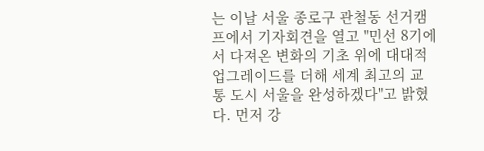는 이날 서울 종로구 관철동 선거캠프에서 기자회견을 열고 "민선 8기에서 다져온 변화의 기초 위에 대대적 업그레이드를 더해 세계 최고의 교통 도시 서울을 완성하겠다"고 밝혔다. 먼저 강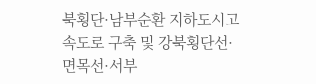북횡단·남부순환 지하도시고속도로 구축 및 강북횡단선·면목선·서부